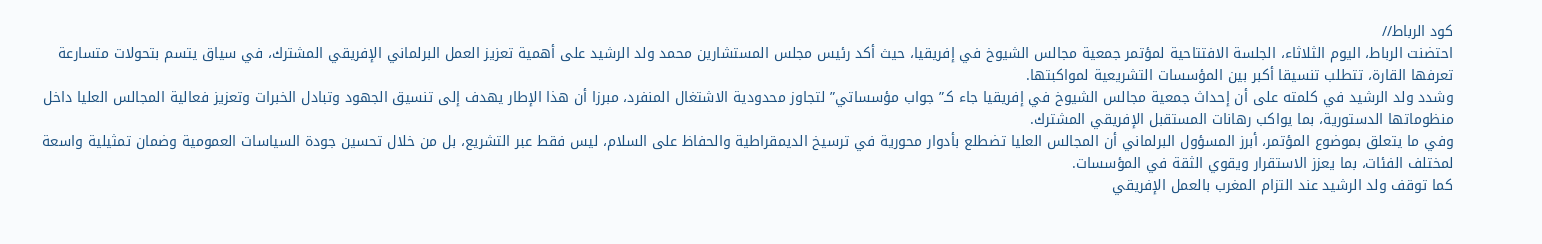كود الرباط//
احتضنت الرباط، اليوم الثلاثاء، الجلسة الافتتاحية لمؤتمر جمعية مجالس الشيوخ في إفريقيا، حيث أكد رئيس مجلس المستشارين محمد ولد الرشيد على أهمية تعزيز العمل البرلماني الإفريقي المشترك، في سياق يتسم بتحولات متسارعة تعرفها القارة، تتطلب تنسيقا أكبر بين المؤسسات التشريعية لمواكبتها.
وشدد ولد الرشيد في كلمته على أن إحداث جمعية مجالس الشيوخ في إفريقيا جاء كـ”جواب مؤسساتي” لتجاوز محدودية الاشتغال المنفرد، مبرزا أن هذا الإطار يهدف إلى تنسيق الجهود وتبادل الخبرات وتعزيز فعالية المجالس العليا داخل منظوماتها الدستورية، بما يواكب رهانات المستقبل الإفريقي المشترك.
وفي ما يتعلق بموضوع المؤتمر، أبرز المسؤول البرلماني أن المجالس العليا تضطلع بأدوار محورية في ترسيخ الديمقراطية والحفاظ على السلام، ليس فقط عبر التشريع، بل من خلال تحسين جودة السياسات العمومية وضمان تمثيلية واسعة لمختلف الفئات، بما يعزز الاستقرار ويقوي الثقة في المؤسسات.
كما توقف ولد الرشيد عند التزام المغرب بالعمل الإفريقي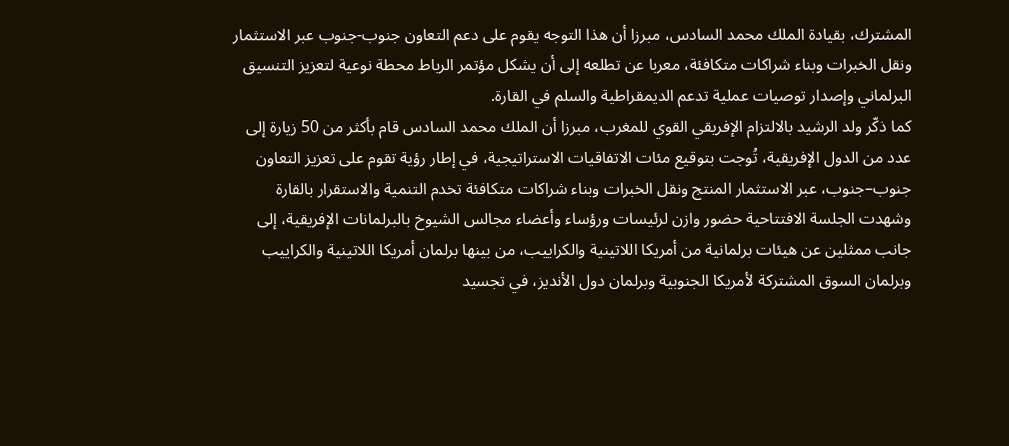المشترك، بقيادة الملك محمد السادس، مبرزا أن هذا التوجه يقوم على دعم التعاون جنوب-جنوب عبر الاستثمار ونقل الخبرات وبناء شراكات متكافئة، معربا عن تطلعه إلى أن يشكل مؤتمر الرباط محطة نوعية لتعزيز التنسيق البرلماني وإصدار توصيات عملية تدعم الديمقراطية والسلم في القارة.
كما ذكّر ولد الرشيد بالالتزام الإفريقي القوي للمغرب، مبرزا أن الملك محمد السادس قام بأكثر من 50 زيارة إلى عدد من الدول الإفريقية، تُوجت بتوقيع مئات الاتفاقيات الاستراتيجية، في إطار رؤية تقوم على تعزيز التعاون جنوب–جنوب، عبر الاستثمار المنتج ونقل الخبرات وبناء شراكات متكافئة تخدم التنمية والاستقرار بالقارة
وشهدت الجلسة الافتتاحية حضور وازن لرئيسات ورؤساء وأعضاء مجالس الشيوخ بالبرلمانات الإفريقية، إلى جانب ممثلين عن هيئات برلمانية من أمريكا اللاتينية والكراييب، من بينها برلمان أمريكا اللاتينية والكراييب وبرلمان السوق المشتركة لأمريكا الجنوبية وبرلمان دول الأنديز، في تجسيد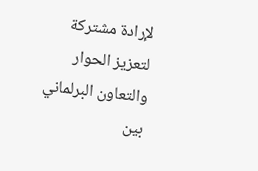لإرادة مشتركة لتعزيز الحوار والتعاون البرلماني بين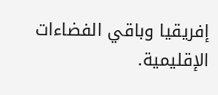إفريقيا وباقي الفضاءات الإقليمية.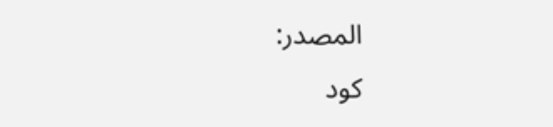المصدر:
كود